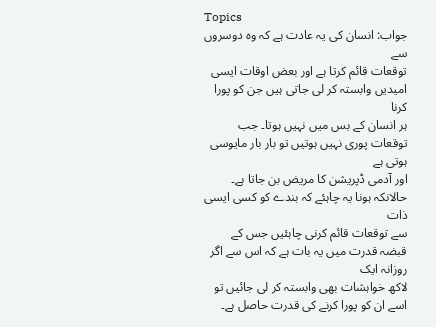Topics
جواب: انسان کی یہ عادت ہے کہ وہ دوسروں سے
توقعات قائم کرتا ہے اور بعض اوقات ایسی امیدیں وابستہ کر لی جاتی ہیں جن کو پورا کرنا
ہر انسان کے بس میں نہیں ہوتا۔ جب توقعات پوری نہیں ہوتیں تو بار بار مایوسی ہوتی ہے
اور آدمی ڈپریشن کا مریض بن جاتا ہے۔ حالانکہ ہونا یہ چاہئے کہ بندے کو کسی ایسی ذات
سے توقعات قائم کرنی چاہئیں جس کے قبضہ قدرت میں یہ بات ہے کہ اس سے اگر روزانہ ایک
لاکھ خواہشات بھی وابستہ کر لی جائیں تو اسے ان کو پورا کرنے کی قدرت حاصل ہے۔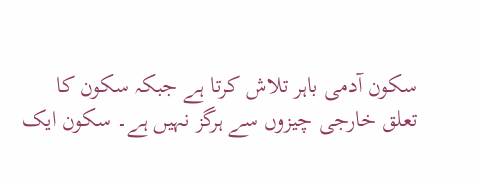سکون آدمی باہر تلاش کرتا ہے جبکہ سکون کا
تعلق خارجی چیزوں سے ہرگز نہیں ہے۔ سکون ایک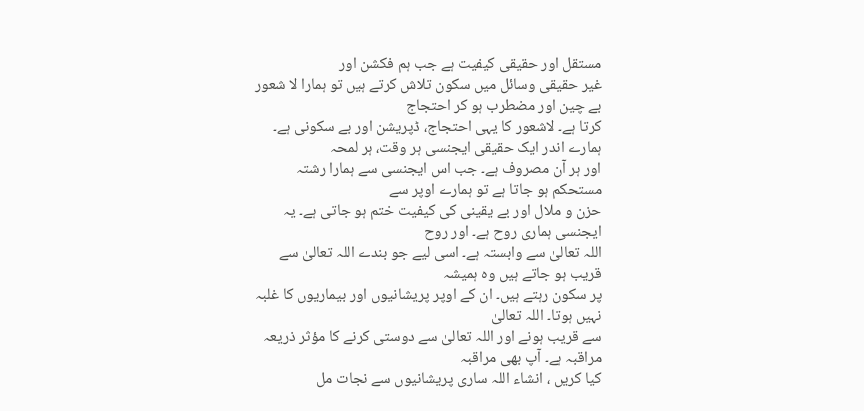مستقل اور حقیقی کیفیت ہے جب ہم فکشن اور
غیر حقیقی وسائل میں سکون تلاش کرتے ہیں تو ہمارا لا شعور بے چین اور مضطرب ہو کر احتجاج
کرتا ہے۔ لاشعور کا یہی احتجاج، ڈپریشن اور بے سکونی ہے۔
ہمارے اندر ایک حقیقی ایجنسی ہر وقت، ہر لمحہ
اور ہر آن مصروف ہے۔ جب اس ایجنسی سے ہمارا رشتہ مستحکم ہو جاتا ہے تو ہمارے اوپر سے
حزن و ملال اور بے یقینی کی کیفیت ختم ہو جاتی ہے۔ یہ ایجنسی ہماری روح ہے۔ اور روح
اللہ تعالیٰ سے وابستہ ہے۔ اسی لیے جو بندے اللہ تعالیٰ سے قریب ہو جاتے ہیں وہ ہمیشہ
پر سکون رہتے ہیں۔ ان کے اوپر پریشانیوں اور بیماریوں کا غلبہ نہیں ہوتا۔ اللہ تعالیٰ
سے قریب ہونے اور اللہ تعالیٰ سے دوستی کرنے کا مؤثر ذریعہ مراقبہ ہے۔ آپ بھی مراقبہ
کیا کریں ، انشاء اللہ ساری پریشانیوں سے نجات مل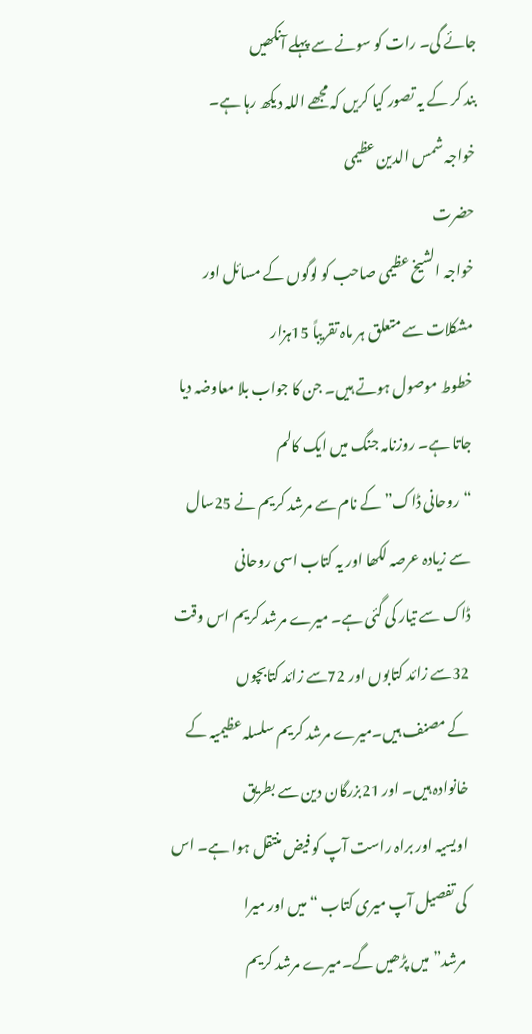جائے گی۔ رات کو سونے سے پہلے آنکھیں
بند کر کے یہ تصور کیا کریں کہ مجھے اللہ دیکھ رہا ہے۔
خواجہ شمس الدین عظیمی
حضرت
خواجہ الشیخ عظیمی صاحب کو لوگوں کے مسائل اور مشکلات سے متعلق ہر ماہ تقریباً 15ہزار
خطوط موصول ہوتے ہیں۔ جن کا جواب بلا معاوضہ دیا جاتا ہے۔ روزنامہ جنگ میں ایک کالم
“روحانی ڈاک” کے نام سے مرشد کریم نے 25سال سے زیادہ عرصہ لکھا اور یہ کتاب اسی روحانی
ڈاک سے تیار کی گئی ہے۔ میرے مرشد کریم اس وقت 32سے زائد کتابوں اور 72سے زائد کتابچوں
کے مصنف ہیں۔میرے مرشد کریم سلسلہ عظیمیہ کے خانوادہ ہیں۔ اور 21بزرگان دین سے بطریق
اویسیہ اور براہ راست آپ کو فیض منتقل ہوا ہے۔ اس کی تفصیل آپ میری کتاب “میں اور میرا
مرشد” میں پڑھیں گے۔میرے مرشد کریم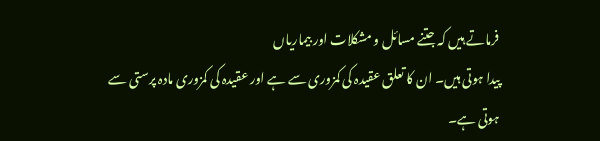فرماتے ہیں کہ جتنے مسائل و مشکلات اور بیماریاں
پیدا ہوتی ہیں۔ ان کا تعلق عقیدہ کی کمزوری سے ہے اور عقیدہ کی کمزوری مادہ پرستی سے
ہوتی ہے۔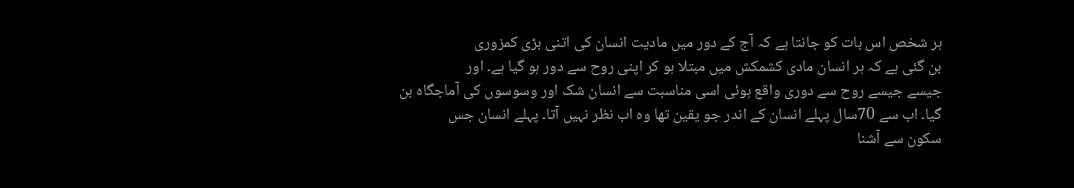ہر شخص اس بات کو جانتا ہے کہ آج کے دور میں مادیت انسان کی اتنی بڑی کمزوری
بن گئی ہے کہ ہر انسان مادی کشمکش میں مبتلا ہو کر اپنی روح سے دور ہو گیا ہے۔ اور
جیسے جیسے روح سے دوری واقع ہوئی اسی مناسبت سے انسان شک اور وسوسوں کی آماجگاہ بن
گیا۔ اب سے 70سال پہلے انسان کے اندر جو یقین تھا وہ اب نظر نہیں آتا۔ پہلے انسان جس
سکون سے آشنا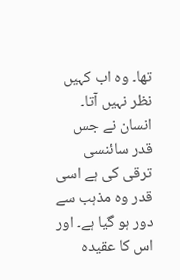تھا۔ وہ اب کہیں نظر نہیں آتا۔ انسان نے جس قدر سائنسی ترقی کی ہے اسی
قدر وہ مذہب سے دور ہو گیا ہے۔ اور اس کا عقیدہ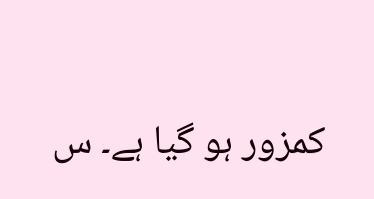کمزور ہو گیا ہے۔ س